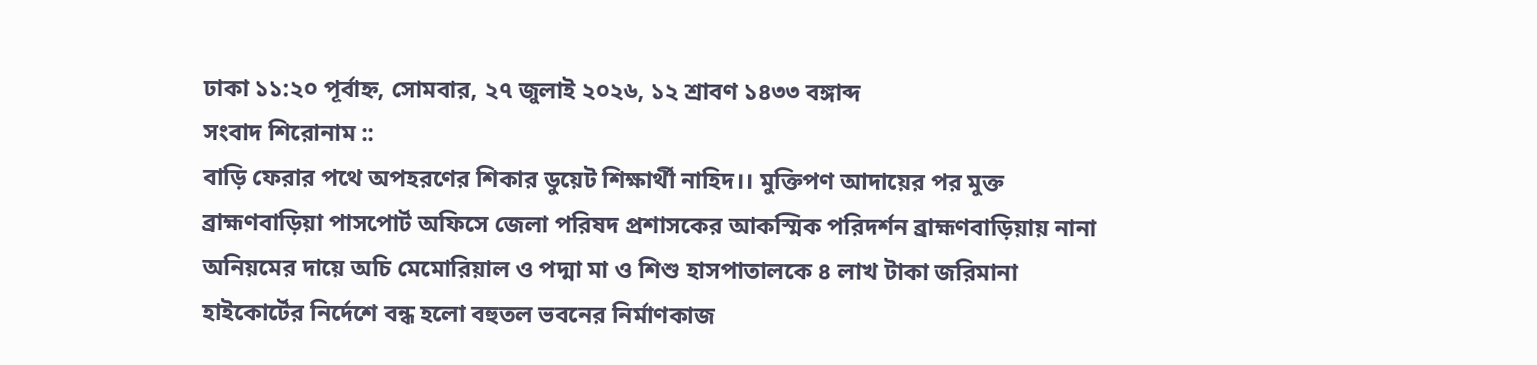ঢাকা ১১:২০ পূর্বাহ্ন, সোমবার, ২৭ জুলাই ২০২৬, ১২ শ্রাবণ ১৪৩৩ বঙ্গাব্দ
সংবাদ শিরোনাম ::
বাড়ি ফেরার পথে অপহরণের শিকার ডুয়েট শিক্ষার্থী নাহিদ।। মুক্তিপণ আদায়ের পর মুক্ত  ব্রাহ্মণবাড়িয়া পাসপোর্ট অফিসে জেলা পরিষদ প্রশাসকের আকস্মিক পরিদর্শন ব্রাহ্মণবাড়িয়ায় নানা অনিয়মের দায়ে অচি মেমোরিয়াল ও পদ্মা মা ও শিশু হাসপাতালকে ৪ লাখ টাকা জরিমানা হাইকোর্টের নির্দেশে বন্ধ হলো বহুতল ভবনের নির্মাণকাজ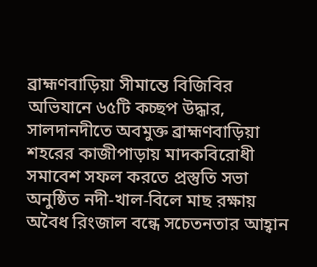ব্রাহ্মণবাড়িয়া সীমান্তে বিজিবির অভিযানে ৬৫টি কচ্ছপ উদ্ধার, সালদানদীতে অবমুক্ত ব্রাহ্মণবাড়িয়া শহরের কাজীপাড়ায় মাদকবিরোধী সমাবেশ সফল করতে প্রস্তুতি সভা অনুষ্ঠিত নদী-খাল-বিলে মাছ রক্ষায় অবৈধ রিংজাল বন্ধে সচেতনতার আহ্বান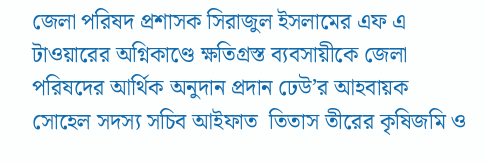জেলা পরিষদ প্রশাসক সিরাজুল ইসলামের এফ এ টাওয়ারের অগ্নিকাণ্ডে ক্ষতিগ্রস্ত ব্যবসায়ীকে জেলা পরিষদের আর্থিক অনুদান প্রদান ঢেউ’র আহবায়ক সোহেল সদস্য সচিব আইফাত  তিতাস তীরের কৃষিজমি ও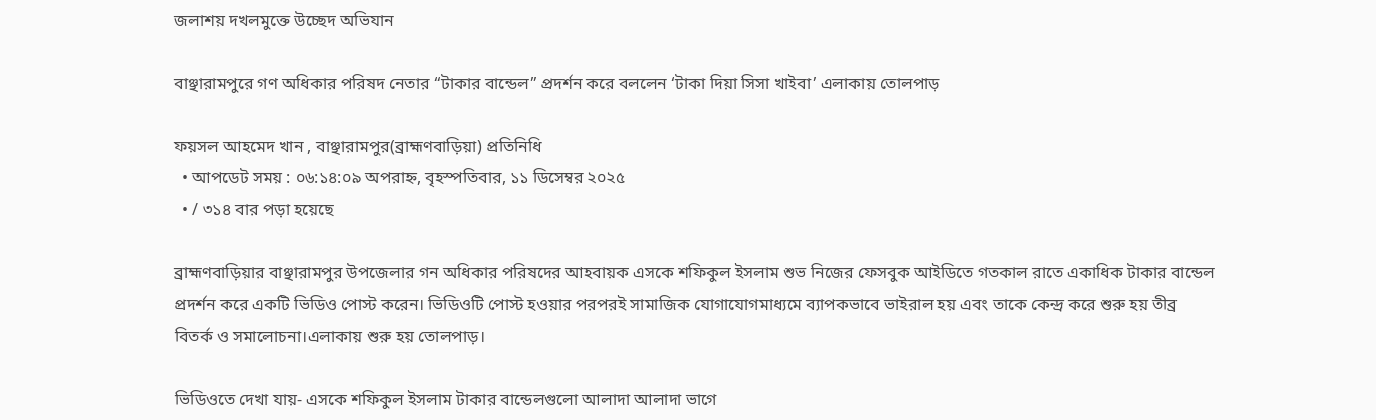জলাশয় দখলমুক্তে উচ্ছেদ অভিযান

বাঞ্ছারামপুরে গণ অধিকার পরিষদ নেতার “টাকার বান্ডেল” প্রদর্শন করে বললেন ‘টাকা দিয়া সিসা খাইবা’ এলাকায় তোলপাড়

ফয়সল আহমেদ খান , বাঞ্ছারামপুর(ব্রাহ্মণবাড়িয়া) প্রতিনিধি
  • আপডেট সময় : ০৬:১৪:০৯ অপরাহ্ন, বৃহস্পতিবার, ১১ ডিসেম্বর ২০২৫
  • / ৩১৪ বার পড়া হয়েছে

ব্রাহ্মণবাড়িয়ার বাঞ্ছারামপুর উপজেলার গন অধিকার পরিষদের আহবায়ক এসকে শফিকুল ইসলাম শুভ নিজের ফেসবুক আইডিতে গতকাল রাতে একাধিক টাকার বান্ডেল প্রদর্শন করে একটি ভিডিও পোস্ট করেন। ভিডিওটি পোস্ট হওয়ার পরপরই সামাজিক যোগাযোগমাধ্যমে ব্যাপকভাবে ভাইরাল হয় এবং তাকে কেন্দ্র করে শুরু হয় তীব্র বিতর্ক ও সমালোচনা।এলাকায় শুরু হয় তোলপাড়।

ভিডিওতে দেখা যায়- এসকে শফিকুল ইসলাম টাকার বান্ডেলগুলো আলাদা আলাদা ভাগে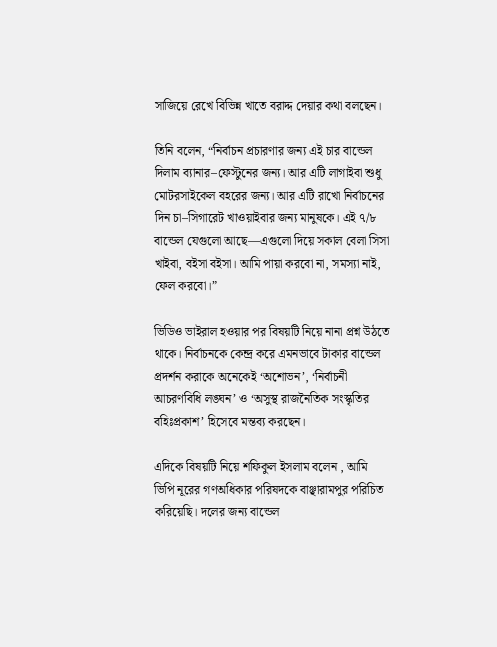সাজিয়ে রেখে বিভিন্ন খাতে বরাদ্দ দেয়ার কথা বলছেন।

তিনি বলেন, “নির্বাচন প্রচারণার জন্য এই চার বান্ডেল দিলাম ব্যানার–ফেস্টুনের জন্য। আর এটি লাগাইবা শুধু মোটরসাইকেল বহরের জন্য। আর এটি রাখো নির্বাচনের দিন চা–সিগারেট খাওয়াইবার জন্য মানুষকে। এই ৭/৮ বান্ডেল যেগুলো আছে—এগুলো দিয়ে সকাল বেলা সিসা খাইবা, বইসা বইসা। আমি পায়া করবো না, সমস্যা নাই, ফেল করবো।”

ভিডিও ভাইরাল হওয়ার পর বিষয়টি নিয়ে নানা প্রশ্ন উঠতে থাকে। নির্বাচনকে কেন্দ্র করে এমনভাবে টাকার বান্ডেল প্রদর্শন করাকে অনেকেই ‘অশোভন’, ‘নির্বাচনী আচরণবিধি লঙ্ঘন’ ও ‘অসুস্থ রাজনৈতিক সংস্কৃতির বহিঃপ্রকাশ’ হিসেবে মন্তব্য করছেন।

এদিকে বিষয়টি নিয়ে শফিকুল ইসলাম বলেন , আমি ভিপি নূরের গণঅধিকার পরিষদকে বাঞ্ছারামপুর পরিচিত করিয়েছি। দলের জন্য বান্ডেল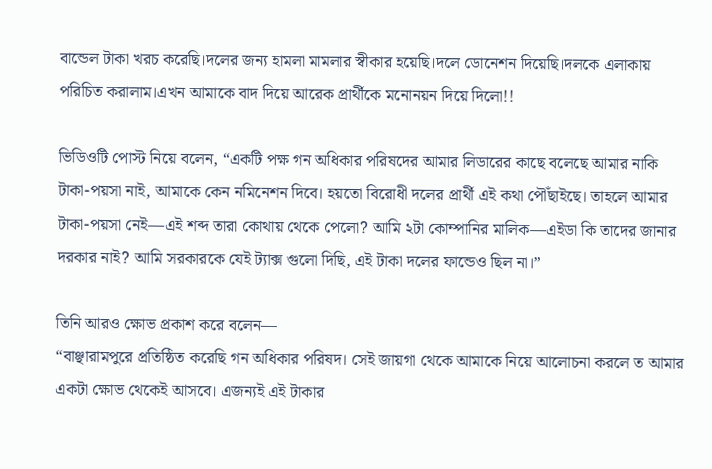বান্ডেল টাকা খরচ করেছি।দলের জন্য হামলা মামলার স্বীকার হয়েছি।দলে ডোনেশন দিয়েছি।দলকে এলাকায় পরিচিত করালাম।এখন আমাকে বাদ দিয়ে আরেক প্রার্থীকে মনোনয়ন দিয়ে দিলো!!

ভিডিওটি পোস্ট নিয়ে বলেন, “একটি পক্ষ গন অধিকার পরিষদের আমার লিডারের কাছে বলেছে আমার নাকি টাকা-পয়সা নাই, আমাকে কেন নমিনেশন দিবে। হয়তো বিরোধী দলের প্রার্থী এই কথা পৌঁছাইছে। তাহলে আমার টাকা-পয়সা নেই—এই শব্দ তারা কোথায় থেকে পেলো? আমি ২টা কোম্পানির মালিক—এইডা কি তাদের জানার দরকার নাই? আমি সরকারকে যেই ট্যাক্স গুলো দিছি, এই টাকা দলের ফান্ডেও ছিল না।”

তিনি আরও ক্ষোভ প্রকাশ করে বলেন—
“বাঞ্ছারামপুরে প্রতিষ্ঠিত করেছি গন অধিকার পরিষদ। সেই জায়গা থেকে আমাকে নিয়ে আলোচনা করলে ত আমার একটা ক্ষোভ থেকেই আসবে। এজন্যই এই টাকার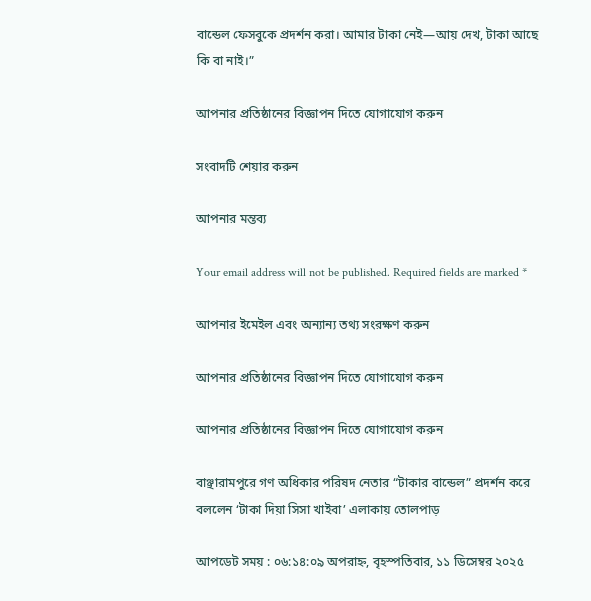বান্ডেল ফেসবুকে প্রদর্শন করা। আমার টাকা নেই—আয় দেখ, টাকা আছে কি বা নাই।”

আপনার প্রতিষ্ঠানের বিজ্ঞাপন দিতে যোগাযোগ করুন

সংবাদটি শেয়ার করুন

আপনার মন্তব্য

Your email address will not be published. Required fields are marked *

আপনার ইমেইল এবং অন্যান্য তথ্য সংরক্ষণ করুন

আপনার প্রতিষ্ঠানের বিজ্ঞাপন দিতে যোগাযোগ করুন

আপনার প্রতিষ্ঠানের বিজ্ঞাপন দিতে যোগাযোগ করুন

বাঞ্ছারামপুরে গণ অধিকার পরিষদ নেতার “টাকার বান্ডেল” প্রদর্শন করে বললেন ‘টাকা দিয়া সিসা খাইবা’ এলাকায় তোলপাড়

আপডেট সময় : ০৬:১৪:০৯ অপরাহ্ন, বৃহস্পতিবার, ১১ ডিসেম্বর ২০২৫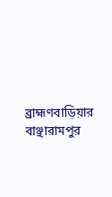ব্রাহ্মণবাড়িয়ার বাঞ্ছারামপুর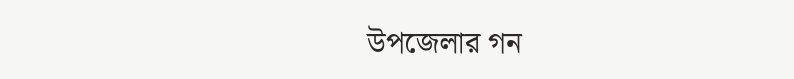উপজেলার গন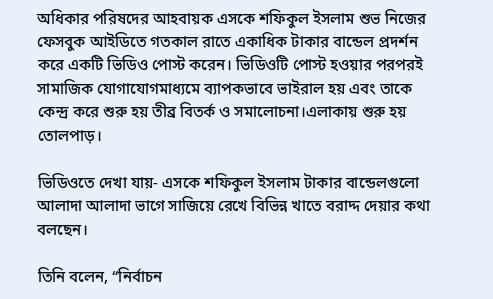অধিকার পরিষদের আহবায়ক এসকে শফিকুল ইসলাম শুভ নিজের ফেসবুক আইডিতে গতকাল রাতে একাধিক টাকার বান্ডেল প্রদর্শন করে একটি ভিডিও পোস্ট করেন। ভিডিওটি পোস্ট হওয়ার পরপরই সামাজিক যোগাযোগমাধ্যমে ব্যাপকভাবে ভাইরাল হয় এবং তাকে কেন্দ্র করে শুরু হয় তীব্র বিতর্ক ও সমালোচনা।এলাকায় শুরু হয় তোলপাড়।

ভিডিওতে দেখা যায়- এসকে শফিকুল ইসলাম টাকার বান্ডেলগুলো আলাদা আলাদা ভাগে সাজিয়ে রেখে বিভিন্ন খাতে বরাদ্দ দেয়ার কথা বলছেন।

তিনি বলেন, “নির্বাচন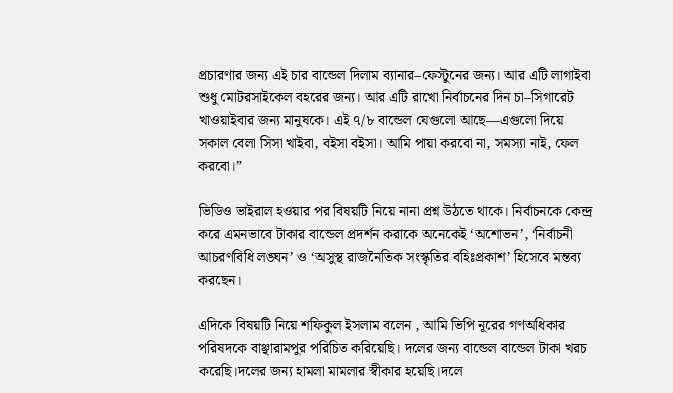প্রচারণার জন্য এই চার বান্ডেল দিলাম ব্যানার–ফেস্টুনের জন্য। আর এটি লাগাইবা শুধু মোটরসাইকেল বহরের জন্য। আর এটি রাখো নির্বাচনের দিন চা–সিগারেট খাওয়াইবার জন্য মানুষকে। এই ৭/৮ বান্ডেল যেগুলো আছে—এগুলো দিয়ে সকাল বেলা সিসা খাইবা, বইসা বইসা। আমি পায়া করবো না, সমস্যা নাই, ফেল করবো।”

ভিডিও ভাইরাল হওয়ার পর বিষয়টি নিয়ে নানা প্রশ্ন উঠতে থাকে। নির্বাচনকে কেন্দ্র করে এমনভাবে টাকার বান্ডেল প্রদর্শন করাকে অনেকেই ‘অশোভন’, ‘নির্বাচনী আচরণবিধি লঙ্ঘন’ ও ‘অসুস্থ রাজনৈতিক সংস্কৃতির বহিঃপ্রকাশ’ হিসেবে মন্তব্য করছেন।

এদিকে বিষয়টি নিয়ে শফিকুল ইসলাম বলেন , আমি ভিপি নূরের গণঅধিকার পরিষদকে বাঞ্ছারামপুর পরিচিত করিয়েছি। দলের জন্য বান্ডেল বান্ডেল টাকা খরচ করেছি।দলের জন্য হামলা মামলার স্বীকার হয়েছি।দলে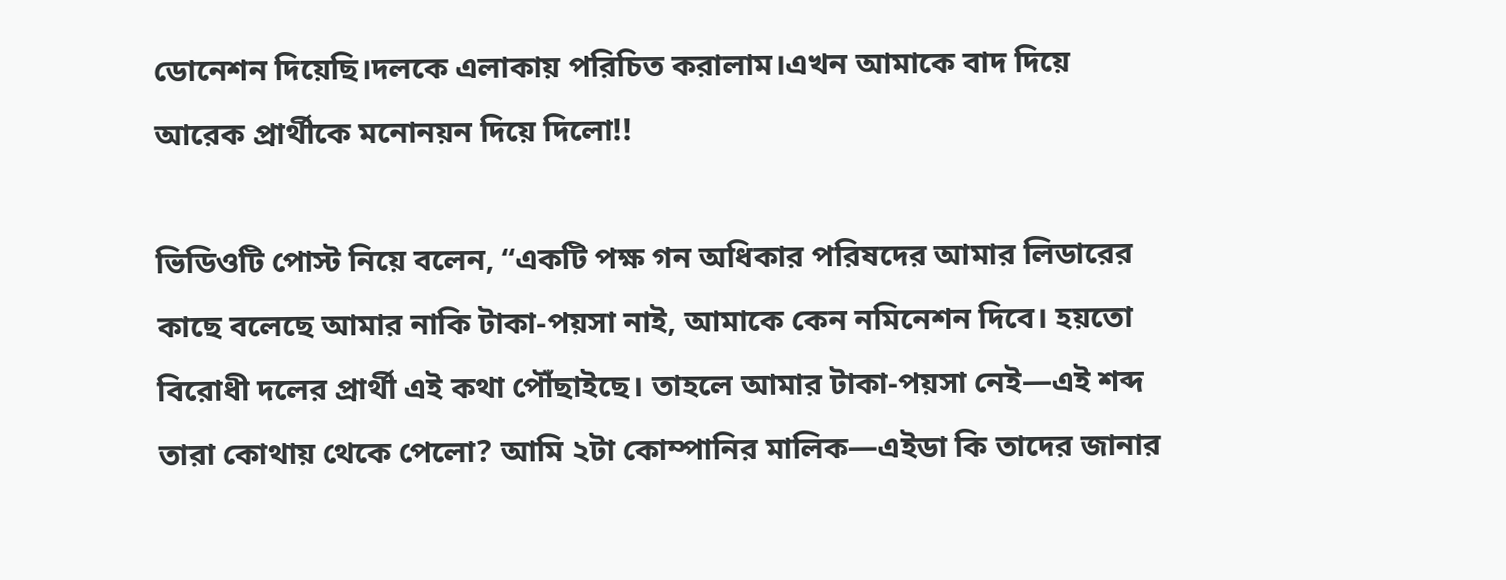ডোনেশন দিয়েছি।দলকে এলাকায় পরিচিত করালাম।এখন আমাকে বাদ দিয়ে আরেক প্রার্থীকে মনোনয়ন দিয়ে দিলো!!

ভিডিওটি পোস্ট নিয়ে বলেন, “একটি পক্ষ গন অধিকার পরিষদের আমার লিডারের কাছে বলেছে আমার নাকি টাকা-পয়সা নাই, আমাকে কেন নমিনেশন দিবে। হয়তো বিরোধী দলের প্রার্থী এই কথা পৌঁছাইছে। তাহলে আমার টাকা-পয়সা নেই—এই শব্দ তারা কোথায় থেকে পেলো? আমি ২টা কোম্পানির মালিক—এইডা কি তাদের জানার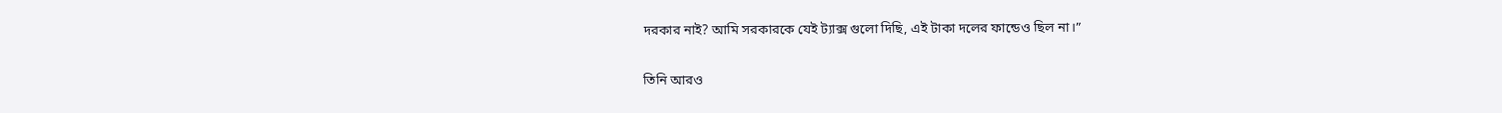দরকার নাই? আমি সরকারকে যেই ট্যাক্স গুলো দিছি, এই টাকা দলের ফান্ডেও ছিল না।”

তিনি আরও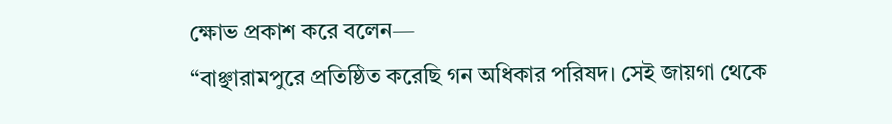ক্ষোভ প্রকাশ করে বলেন—
“বাঞ্ছারামপুরে প্রতিষ্ঠিত করেছি গন অধিকার পরিষদ। সেই জায়গা থেকে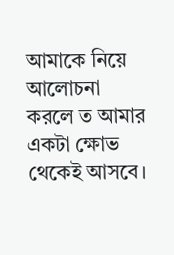আমাকে নিয়ে আলোচনা করলে ত আমার একটা ক্ষোভ থেকেই আসবে।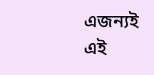এজন্যই এই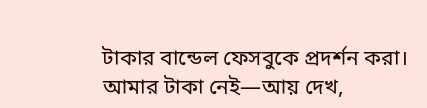টাকার বান্ডেল ফেসবুকে প্রদর্শন করা। আমার টাকা নেই—আয় দেখ,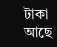টাকা আছে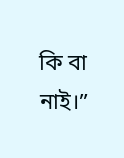কি বা নাই।”